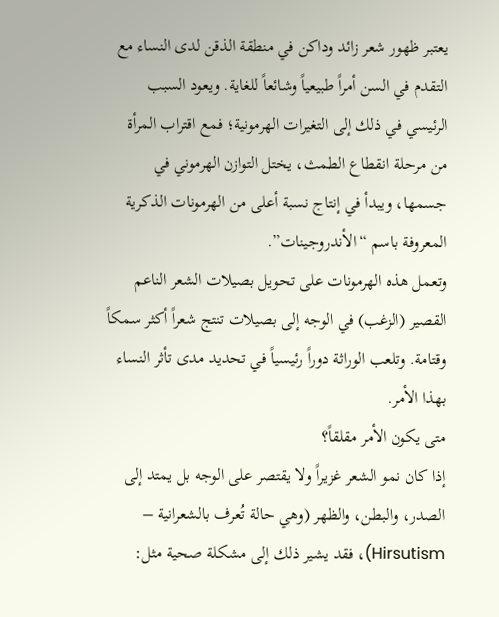يعتبر ظهور شعر زائد وداكن في منطقة الذقن لدى النساء مع التقدم في السن أمراً طبيعياً وشائعاً للغاية. ويعود السبب الرئيسي في ذلك إلى التغيرات الهرمونية؛ فمع اقتراب المرأة من مرحلة انقطاع الطمث، يختل التوازن الهرموني في جسمها، ويبدأ في إنتاج نسبة أعلى من الهرمونات الذكرية المعروفة باسم “الأندروجينات”.
وتعمل هذه الهرمونات على تحويل بصيلات الشعر الناعم القصير (الزغب) في الوجه إلى بصيلات تنتج شعراً أكثر سمكاً وقتامة. وتلعب الوراثة دوراً رئيسياً في تحديد مدى تأثر النساء بهذا الأمر.
متى يكون الأمر مقلقاً؟
إذا كان نمو الشعر غزيراً ولا يقتصر على الوجه بل يمتد إلى الصدر، والبطن، والظهر (وهي حالة تُعرف بالشعرانية – Hirsutism)، فقد يشير ذلك إلى مشكلة صحية مثل: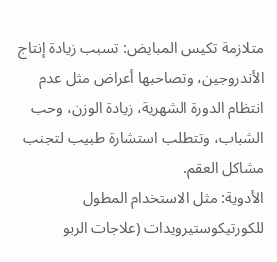متلازمة تكيس المبايض: تسبب زيادة إنتاج الأندروجين، وتصاحبها أعراض مثل عدم انتظام الدورة الشهرية، زيادة الوزن، وحب الشباب، وتتطلب استشارة طبيب لتجنب مشاكل العقم.
الأدوية: مثل الاستخدام المطول للكورتيكوستيرويدات (علاجات الربو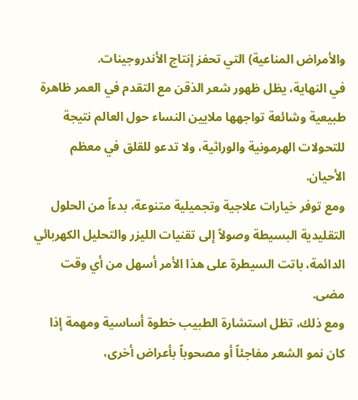والأمراض المناعية) التي تحفز إنتاج الأندروجينات.
في النهاية، يظل ظهور شعر الذقن مع التقدم في العمر ظاهرة طبيعية وشائعة تواجهها ملايين النساء حول العالم نتيجة للتحولات الهرمونية والوراثية، ولا تدعو للقلق في معظم الأحيان.
ومع توفر خيارات علاجية وتجميلية متنوعة، بدءاً من الحلول التقليدية البسيطة وصولاً إلى تقنيات الليزر والتحليل الكهربائي الدائمة، باتت السيطرة على هذا الأمر أسهل من أي وقت مضى.
ومع ذلك، تظل استشارة الطبيب خطوة أساسية ومهمة إذا كان نمو الشعر مفاجئاً أو مصحوباً بأعراض أخرى،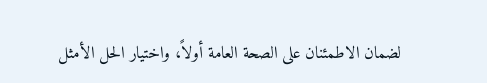لضمان الاطمئنان على الصحة العامة أولاً، واختيار الحل الأمثل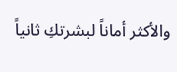والأكثر أماناً لبشرتكِ ثانياً